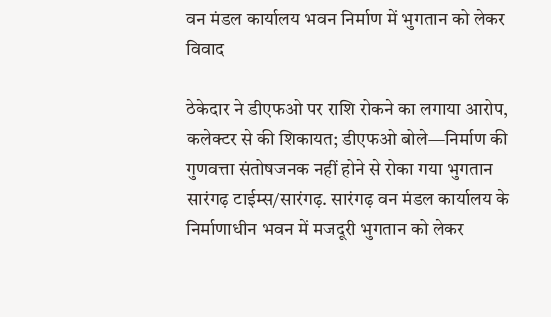वन मंडल कार्यालय भवन निर्माण में भुगतान को लेकर विवाद

ठेकेदार ने डीएफओ पर राशि रोकने का लगाया आरोप, कलेक्टर से की शिकायत; डीएफओ बोले—निर्माण की गुणवत्ता संतोषजनक नहीं होने से रोका गया भुगतान
सारंगढ़ टाईम्स/सारंगढ़. सारंगढ़ वन मंडल कार्यालय के निर्माणाधीन भवन में मजदूरी भुगतान को लेकर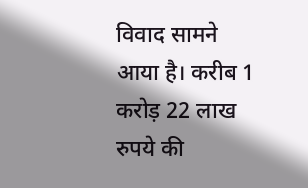विवाद सामने आया है। करीब 1 करोड़ 22 लाख रुपये की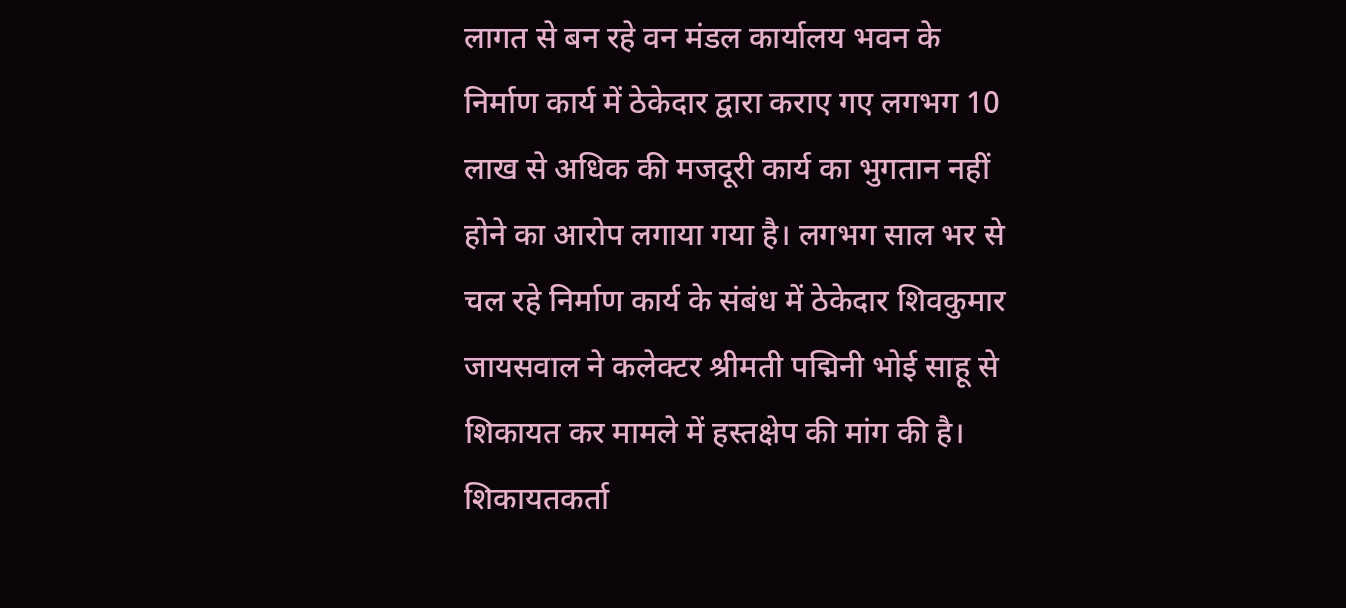लागत से बन रहे वन मंडल कार्यालय भवन के निर्माण कार्य में ठेकेदार द्वारा कराए गए लगभग 10 लाख से अधिक की मजदूरी कार्य का भुगतान नहीं होने का आरोप लगाया गया है। लगभग साल भर से चल रहे निर्माण कार्य के संबंध में ठेकेदार शिवकुमार जायसवाल ने कलेक्टर श्रीमती पद्मिनी भोई साहू से शिकायत कर मामले में हस्तक्षेप की मांग की है।
शिकायतकर्ता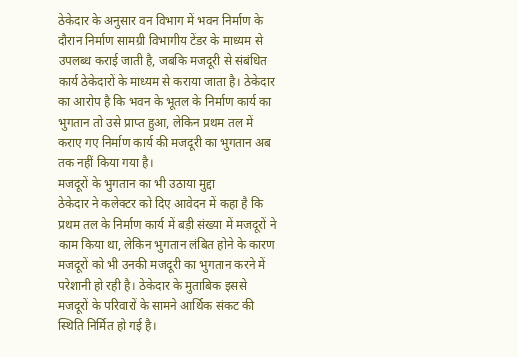ठेकेदार के अनुसार वन विभाग में भवन निर्माण के दौरान निर्माण सामग्री विभागीय टेंडर के माध्यम से उपलब्ध कराई जाती है, जबकि मजदूरी से संबंधित कार्य ठेकेदारों के माध्यम से कराया जाता है। ठेकेदार का आरोप है कि भवन के भूतल के निर्माण कार्य का भुगतान तो उसे प्राप्त हुआ, लेकिन प्रथम तल में कराए गए निर्माण कार्य की मजदूरी का भुगतान अब तक नहीं किया गया है।
मजदूरों के भुगतान का भी उठाया मुद्दा
ठेकेदार ने कलेक्टर को दिए आवेदन में कहा है कि प्रथम तल के निर्माण कार्य में बड़ी संख्या में मजदूरों ने काम किया था, लेकिन भुगतान लंबित होने के कारण मजदूरों को भी उनकी मजदूरी का भुगतान करने में परेशानी हो रही है। ठेकेदार के मुताबिक इससे मजदूरों के परिवारों के सामने आर्थिक संकट की स्थिति निर्मित हो गई है।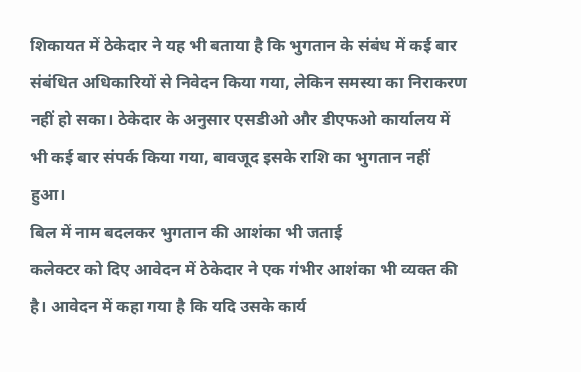शिकायत में ठेकेदार ने यह भी बताया है कि भुगतान के संबंध में कई बार संबंधित अधिकारियों से निवेदन किया गया, लेकिन समस्या का निराकरण नहीं हो सका। ठेकेदार के अनुसार एसडीओ और डीएफओ कार्यालय में भी कई बार संपर्क किया गया, बावजूद इसके राशि का भुगतान नहीं हुआ।
बिल में नाम बदलकर भुगतान की आशंका भी जताई
कलेक्टर को दिए आवेदन में ठेकेदार ने एक गंभीर आशंका भी व्यक्त की है। आवेदन में कहा गया है कि यदि उसके कार्य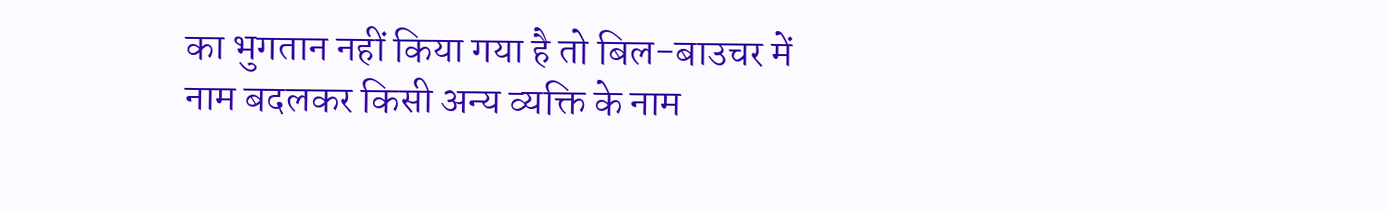का भुगतान नहीं किया गया है तो बिल-बाउचर में नाम बदलकर किसी अन्य व्यक्ति के नाम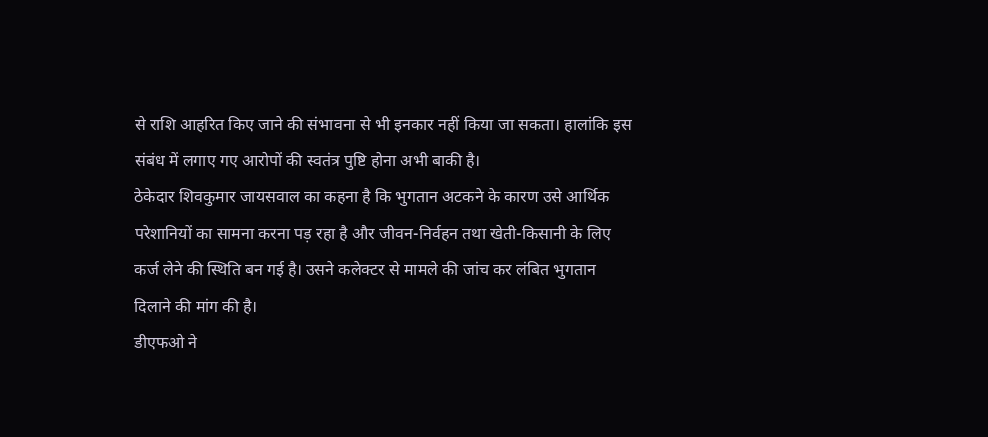से राशि आहरित किए जाने की संभावना से भी इनकार नहीं किया जा सकता। हालांकि इस संबंध में लगाए गए आरोपों की स्वतंत्र पुष्टि होना अभी बाकी है।
ठेकेदार शिवकुमार जायसवाल का कहना है कि भुगतान अटकने के कारण उसे आर्थिक परेशानियों का सामना करना पड़ रहा है और जीवन-निर्वहन तथा खेती-किसानी के लिए कर्ज लेने की स्थिति बन गई है। उसने कलेक्टर से मामले की जांच कर लंबित भुगतान दिलाने की मांग की है।
डीएफओ ने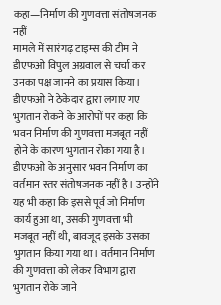कहा—निर्माण की गुणवत्ता संतोषजनक नहीं
मामले में सारंगढ़ टाइम्स की टीम ने डीएफओ विपुल अग्रवाल से चर्चा कर उनका पक्ष जानने का प्रयास किया। डीएफओ ने ठेकेदार द्वारा लगाए गए भुगतान रोकने के आरोपों पर कहा कि भवन निर्माण की गुणवत्ता मजबूत नहीं होने के कारण भुगतान रोका गया है।
डीएफओ के अनुसार भवन निर्माण का वर्तमान स्तर संतोषजनक नहीं है। उन्होंने यह भी कहा कि इससे पूर्व जो निर्माण कार्य हुआ था, उसकी गुणवत्ता भी मजबूत नहीं थी, बावजूद इसके उसका भुगतान किया गया था। वर्तमान निर्माण की गुणवत्ता को लेकर विभाग द्वारा भुगतान रोके जाने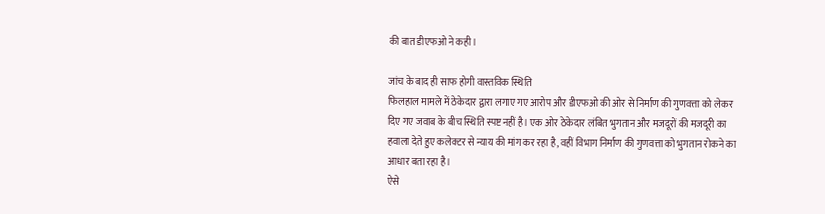की बात डीएफओ ने कही।

जांच के बाद ही साफ होगी वास्तविक स्थिति
फिलहाल मामले में ठेकेदार द्वारा लगाए गए आरोप और डीएफओ की ओर से निर्माण की गुणवत्ता को लेकर दिए गए जवाब के बीच स्थिति स्पष्ट नहीं है। एक ओर ठेकेदार लंबित भुगतान और मजदूरों की मजदूरी का हवाला देते हुए कलेक्टर से न्याय की मांग कर रहा है, वहीं विभाग निर्माण की गुणवत्ता को भुगतान रोकने का आधार बता रहा है।
ऐसे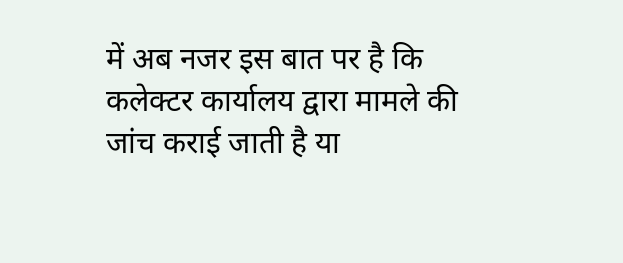में अब नजर इस बात पर है कि कलेक्टर कार्यालय द्वारा मामले की जांच कराई जाती है या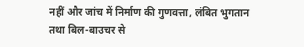नहीं और जांच में निर्माण की गुणवत्ता, लंबित भुगतान तथा बिल-बाउचर से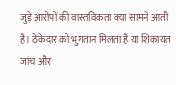जुड़े आरोपों की वास्तविकता क्या सामने आती है। ठेकेदार को भुगतान मिलता है या शिकायत जांच और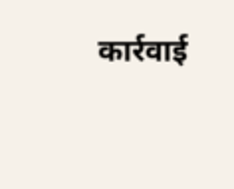कार्रवाई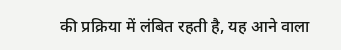की प्रक्रिया में लंबित रहती है, यह आने वाला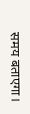समय बताएगा।